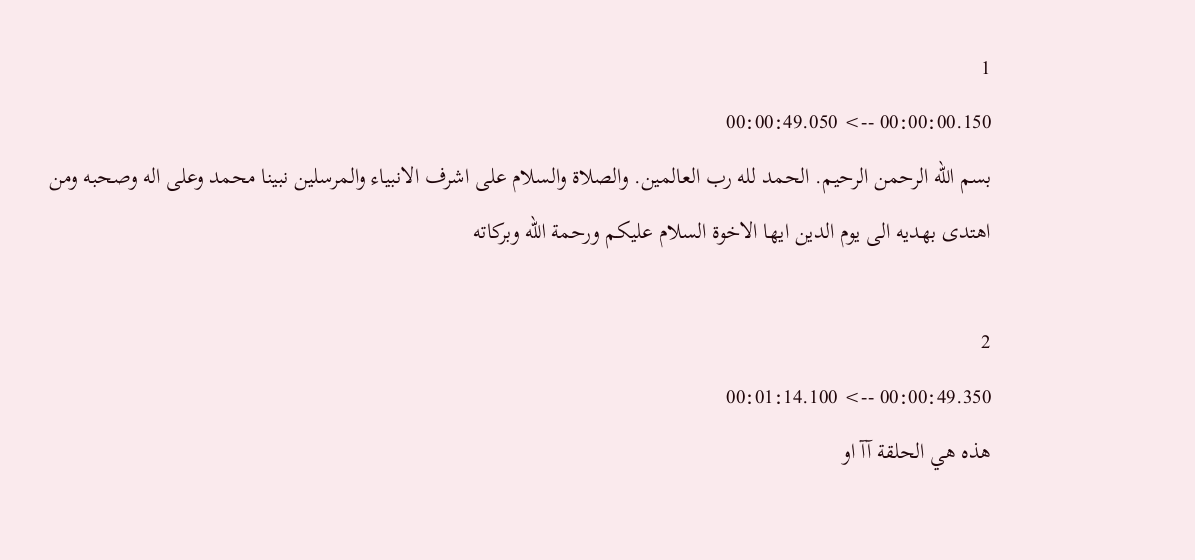1
00:00:00.150 --> 00:00:49.050
بسم الله الرحمن الرحيم. الحمد لله رب العالمين. والصلاة والسلام على اشرف الانبياء والمرسلين نبينا محمد وعلى اله وصحبه ومن اهتدى بهديه الى يوم الدين ايها الاخوة السلام عليكم ورحمة الله وبركاته

2
00:00:49.350 --> 00:01:14.100
هذه هي الحلقة آآ او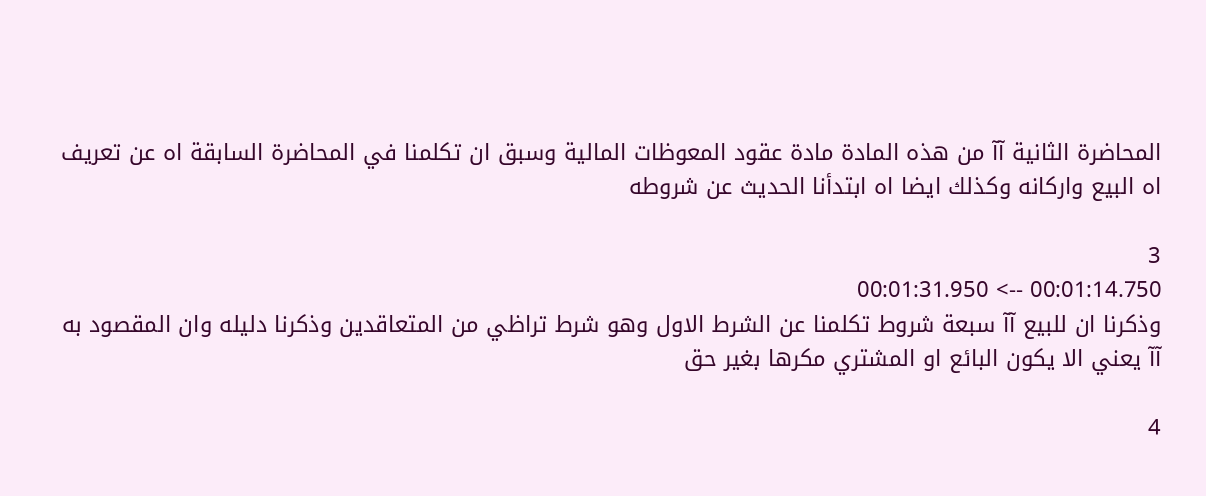المحاضرة الثانية آآ من هذه المادة مادة عقود المعوظات المالية وسبق ان تكلمنا في المحاضرة السابقة اه عن تعريف اه البيع واركانه وكذلك ايضا اه ابتدأنا الحديث عن شروطه

3
00:01:14.750 --> 00:01:31.950
وذكرنا ان للبيع آآ سبعة شروط تكلمنا عن الشرط الاول وهو شرط تراظي من المتعاقدين وذكرنا دليله وان المقصود به آآ يعني الا يكون البائع او المشتري مكرها بغير حق

4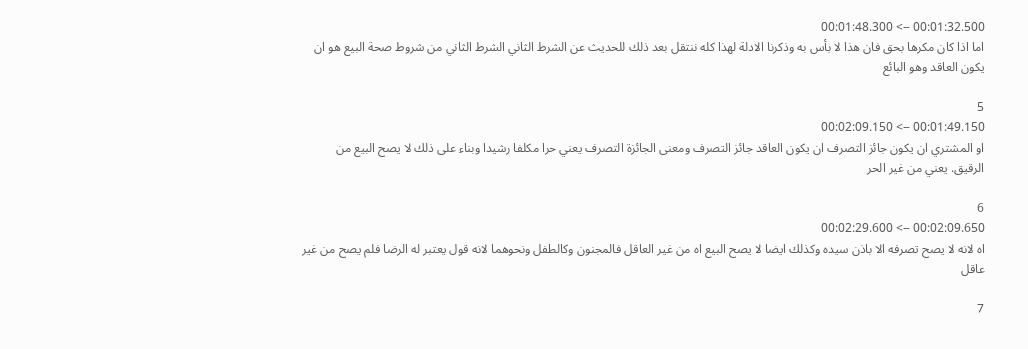00:01:32.500 --> 00:01:48.300
اما اذا كان مكرها بحق فان هذا لا بأس به وذكرنا الادلة لهذا كله ننتقل بعد ذلك للحديث عن الشرط الثاني الشرط الثاني من شروط صحة البيع هو ان يكون العاقد وهو البائع

5
00:01:49.150 --> 00:02:09.150
او المشتري ان يكون جائز التصرف ان يكون العاقد جائز التصرف ومعنى الجائزة التصرف يعني حرا مكلفا رشيدا وبناء على ذلك لا يصح البيع من الرقيق. يعني من غير الحر

6
00:02:09.650 --> 00:02:29.600
اه لانه لا يصح تصرفه الا باذن سيده وكذلك ايضا لا يصح البيع اه من غير العاقل فالمجنون وكالطفل ونحوهما لانه قول يعتبر له الرضا فلم يصح من غير عاقل

7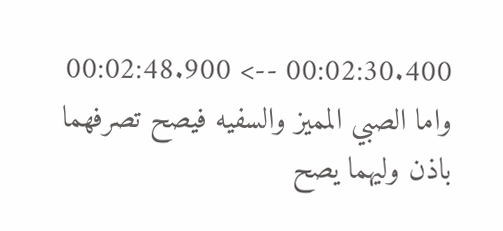00:02:30.400 --> 00:02:48.900
واما الصبي المميز والسفيه فيصح تصرفهما باذن وليهما يصح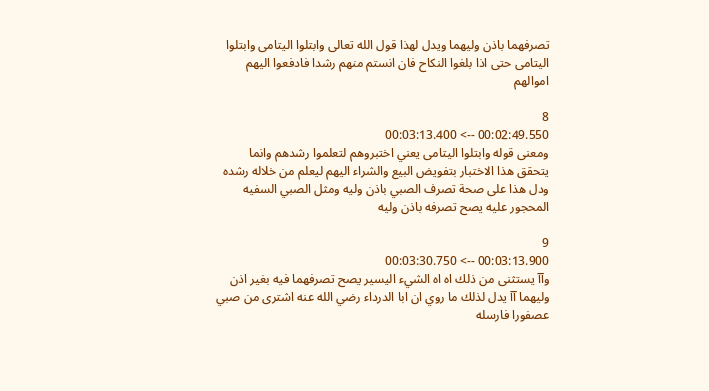تصرفهما باذن وليهما ويدل لهذا قول الله تعالى وابتلوا اليتامى وابتلوا اليتامى حتى اذا بلغوا النكاح فان انستم منهم رشدا فادفعوا اليهم اموالهم

8
00:02:49.550 --> 00:03:13.400
ومعنى قوله وابتلوا اليتامى يعني اختبروهم لتعلموا رشدهم وانما يتحقق هذا الاختبار بتفويض البيع والشراء اليهم ليعلم من خلاله رشده ودل هذا على صحة تصرف الصبي باذن وليه ومثل الصبي السفيه المحجور عليه يصح تصرفه باذن وليه

9
00:03:13.900 --> 00:03:30.750
وآآ يستثنى من ذلك اه اه الشيء اليسير يصح تصرفهما فيه بغير اذن وليهما آآ يدل لذلك ما روي ان ابا الدرداء رضي الله عنه اشترى من صبي عصفورا فارسله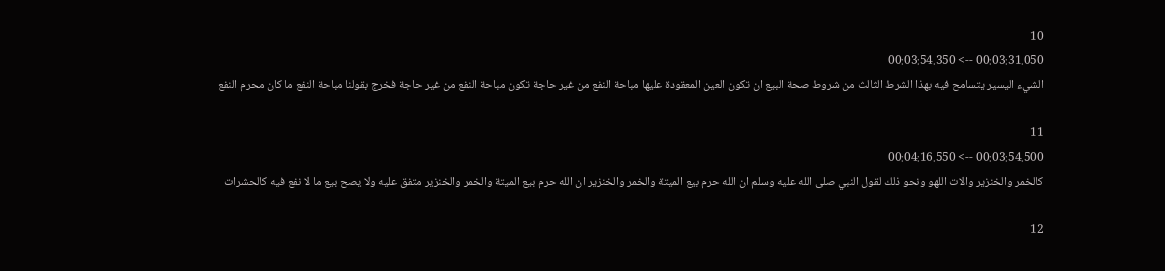10
00:03:31.050 --> 00:03:54.350
الشيء اليسير يتسامح فيه بهذا الشرط الثالث من شروط صحة البيع ان تكون العين المعقودة عليها مباحة النفع من غير حاجة تكون مباحة النفع من غير حاجة فخرج بقولنا مباحة النفع ما كان محرم النفع

11
00:03:54.500 --> 00:04:16.550
كالخمر والخنزير والات اللهو ونحو ذلك لقول النبي صلى الله عليه وسلم ان الله حرم بيع الميتة والخمر والخنزير ان الله حرم بيع الميتة والخمر والخنزير متفق عليه ولا يصح بيع ما لا نفع فيه كالحشرات

12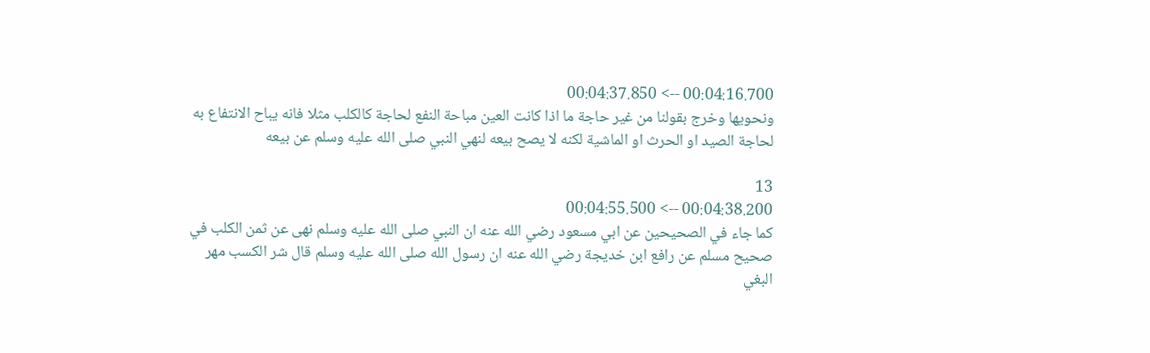00:04:16.700 --> 00:04:37.850
ونحويها وخرج بقولنا من غير حاجة ما اذا كانت العين مباحة النفع لحاجة كالكلب مثلا فانه يباح الانتفاع به لحاجة الصيد او الحرث او الماشية لكنه لا يصح بيعه لنهي النبي صلى الله عليه وسلم عن بيعه

13
00:04:38.200 --> 00:04:55.500
كما جاء في الصحيحين عن ابي مسعود رضي الله عنه ان النبي صلى الله عليه وسلم نهى عن ثمن الكلب في صحيح مسلم عن رافع ابن خديجة رضي الله عنه ان رسول الله صلى الله عليه وسلم قال شر الكسب مهر البغي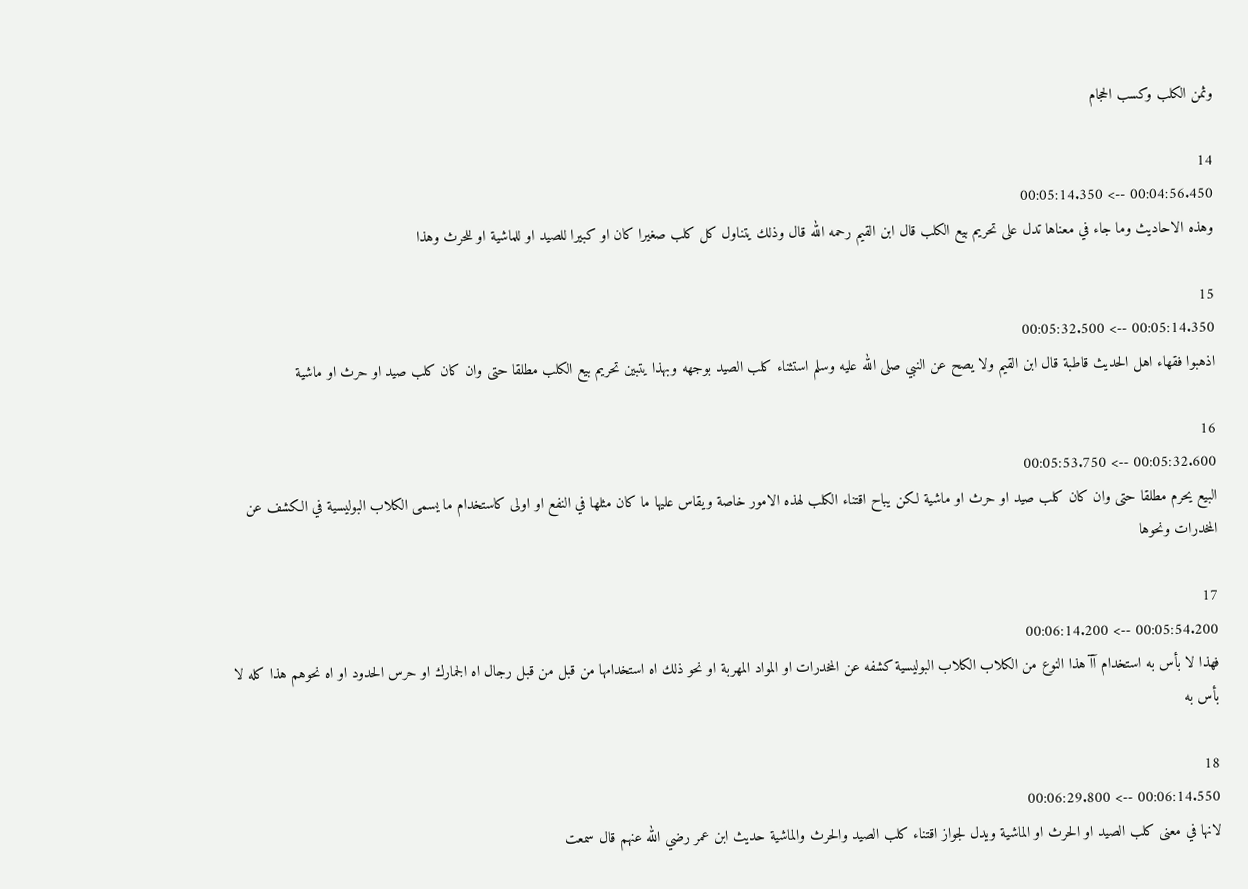وثمن الكلب وكسب الحجام

14
00:04:56.450 --> 00:05:14.350
وهذه الاحاديث وما جاء في معناها تدل على تحريم بيع الكلب قال ابن القيم رحمه الله قال وذلك يتناول كل كلب صغيرا كان او كبيرا للصيد او للماشية او للحرث وهذا

15
00:05:14.350 --> 00:05:32.500
اذهبوا فقهاء اهل الحديث قاطبة قال ابن القيم ولا يصح عن النبي صلى الله عليه وسلم استثناء كلب الصيد بوجهه وبهذا يتبين تحريم بيع الكلب مطلقا حتى وان كان كلب صيد او حرث او ماشية

16
00:05:32.600 --> 00:05:53.750
البيع يحرم مطلقا حتى وان كان كلب صيد او حرث او ماشية لكن يباح اقتناء الكلب لهذه الامور خاصة ويقاس عليها ما كان مثلها في النفع او اولى كاستخدام ما يسمى الكلاب البوليسية في الكشف عن المخدرات ونحوها

17
00:05:54.200 --> 00:06:14.200
فهذا لا بأس به استخدام آآ هذا النوع من الكلاب الكلاب البوليسية كشفه عن المخدرات او المواد المهربة او نحو ذلك اه استخدامها من قبل من قبل رجال اه الجمارك او حرس الحدود او اه نحوهم هذا كله لا بأس به

18
00:06:14.550 --> 00:06:29.800
لانها في معنى كلب الصيد او الحرث او الماشية ويدل لجواز اقتناء كلب الصيد والحرث والماشية حديث ابن عمر رضي الله عنهم قال سمعت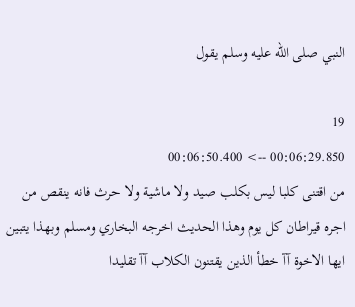النبي صلى الله عليه وسلم يقول

19
00:06:29.850 --> 00:06:50.400
من اقتنى كلبا ليس بكلب صيد ولا ماشية ولا حرث فانه ينقص من اجره قيراطان كل يوم وهذا الحديث اخرجه البخاري ومسلم وبهذا يتبين ايها الاخوة آآ خطأ الذين يقتنون الكلاب آآ تقليدا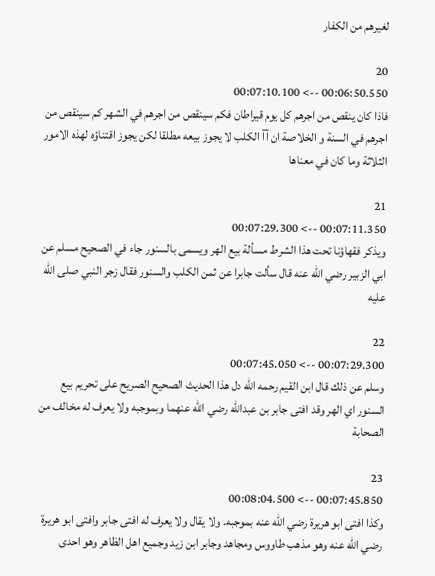لغيرهم من الكفار

20
00:06:50.550 --> 00:07:10.100
فاذا كان ينقص من اجرهم كل يوم قيراطان فكم سينقص من اجرهم في الشهر كم سينقص من اجرهم في السنة و الخلاصة ان آآ الكلب لا يجوز بيعه مطلقا لكن يجوز اقتناؤه لهذه الامور الثلاثة وما كان في معناها

21
00:07:11.350 --> 00:07:29.300
ويذكر فقهاؤنا تحت هذا الشرط مسألة بيع الهر ويسمى بالسنور جاء في الصحيح مسلم عن ابي الزبير رضي الله عنه قال سألت جابرا عن ثمن الكلب والسنور فقال زجر النبي صلى الله عليه

22
00:07:29.300 --> 00:07:45.050
وسلم عن ذلك قال ابن القيم رحمه الله دل هذا الحديث الصحيح الصريح على تحريم بيع السنور اي الهر وقد افتى جابر بن عبدالله رضي الله عنهما وبموجبه ولا يعرف له مخالف من الصحابة

23
00:07:45.850 --> 00:08:04.500
وكذا افتى ابو هريرة رضي الله عنه بموجبه. ولا يقال ولا يعرف له افتى جابر وافتى ابو هريرة رضي الله عنه وهو مذهب طاووس ومجاهد وجابر ابن زيد وجميع اهل الظاهر وهو احدى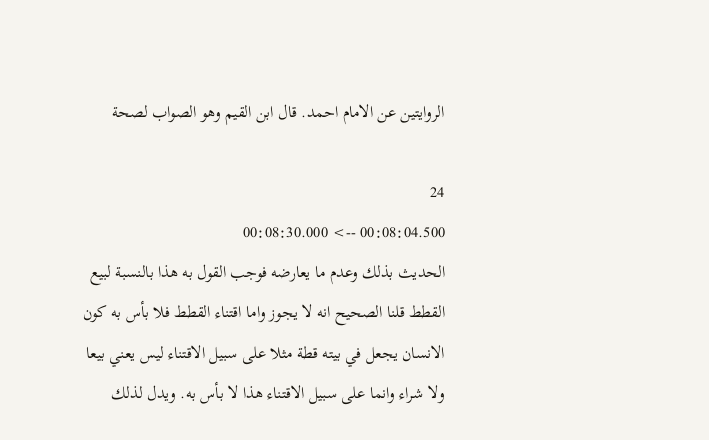الروايتين عن الامام احمد. قال ابن القيم وهو الصواب لصحة

24
00:08:04.500 --> 00:08:30.000
الحديث بذلك وعدم ما يعارضه فوجب القول به هذا بالنسبة لبيع القطط قلنا الصحيح انه لا يجوز واما اقتناء القطط فلا بأس به كون الانسان يجعل في بيته قطة مثلا على سبيل الاقتناء ليس يعني بيعا ولا شراء وانما على سبيل الاقتناء هذا لا بأس به. ويدل لذلك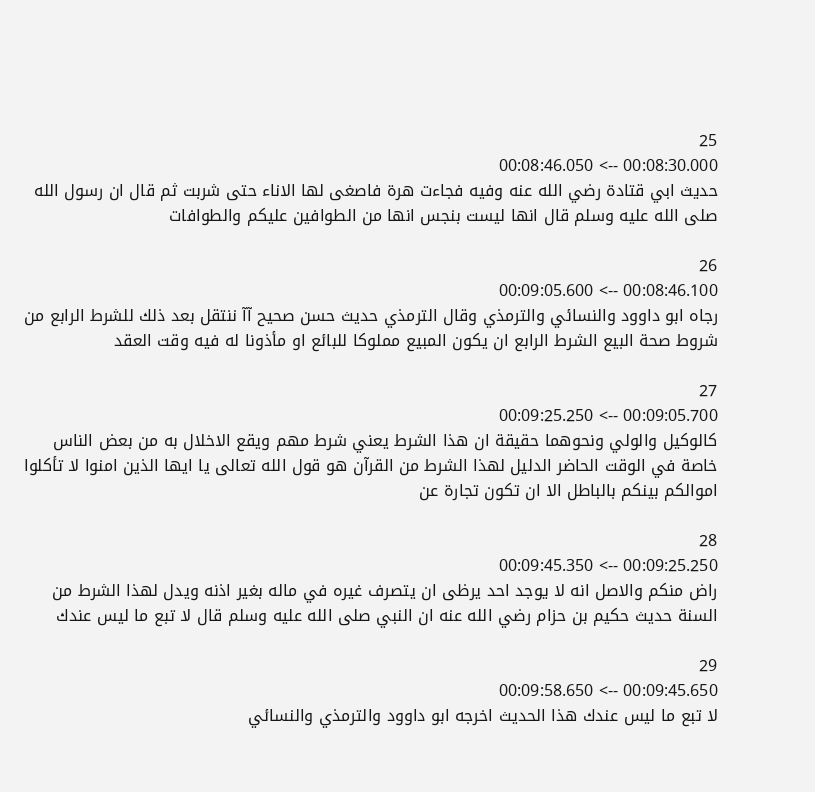25
00:08:30.000 --> 00:08:46.050
حديث ابي قتادة رضي الله عنه وفيه فجاءت هرة فاصغى لها الاناء حتى شربت ثم قال ان رسول الله صلى الله عليه وسلم قال انها ليست بنجس انها من الطوافين عليكم والطوافات

26
00:08:46.100 --> 00:09:05.600
رجاه ابو داوود والنسائي والترمذي وقال الترمذي حديث حسن صحيح آآ ننتقل بعد ذلك للشرط الرابع من شروط صحة البيع الشرط الرابع ان يكون المبيع مملوكا للبائع او مأذونا له فيه وقت العقد

27
00:09:05.700 --> 00:09:25.250
كالوكيل والولي ونحوهما حقيقة ان هذا الشرط يعني شرط مهم ويقع الاخلال به من بعض الناس خاصة في الوقت الحاضر الدليل لهذا الشرط من القرآن هو قول الله تعالى يا ايها الذين امنوا لا تأكلوا اموالكم بينكم بالباطل الا ان تكون تجارة عن

28
00:09:25.250 --> 00:09:45.350
راض منكم والاصل انه لا يوجد احد يرظى ان يتصرف غيره في ماله بغير اذنه ويدل لهذا الشرط من السنة حديث حكيم بن حزام رضي الله عنه ان النبي صلى الله عليه وسلم قال لا تبع ما ليس عندك

29
00:09:45.650 --> 00:09:58.650
لا تبع ما ليس عندك هذا الحديث اخرجه ابو داوود والترمذي والنسائي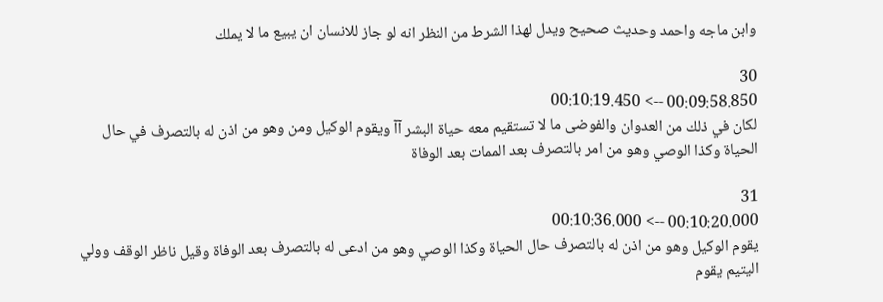وابن ماجه واحمد وحديث صحيح ويدل لهذا الشرط من النظر انه لو جاز للانسان ان يبيع ما لا يملك

30
00:09:58.850 --> 00:10:19.450
لكان في ذلك من العدوان والفوضى ما لا تستقيم معه حياة البشر آآ ويقوم الوكيل ومن وهو من اذن له بالتصرف في حال الحياة وكذا الوصي وهو من امر بالتصرف بعد الممات بعد الوفاة

31
00:10:20.000 --> 00:10:36.000
يقوم الوكيل وهو من اذن له بالتصرف حال الحياة وكذا الوصي وهو من ادعى له بالتصرف بعد الوفاة وقيل ناظر الوقف وولي اليتيم يقوم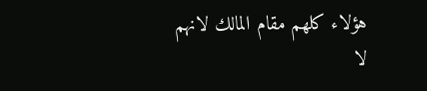هؤلاء كلهم مقام المالك لانهم لا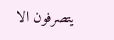يتصرفون الا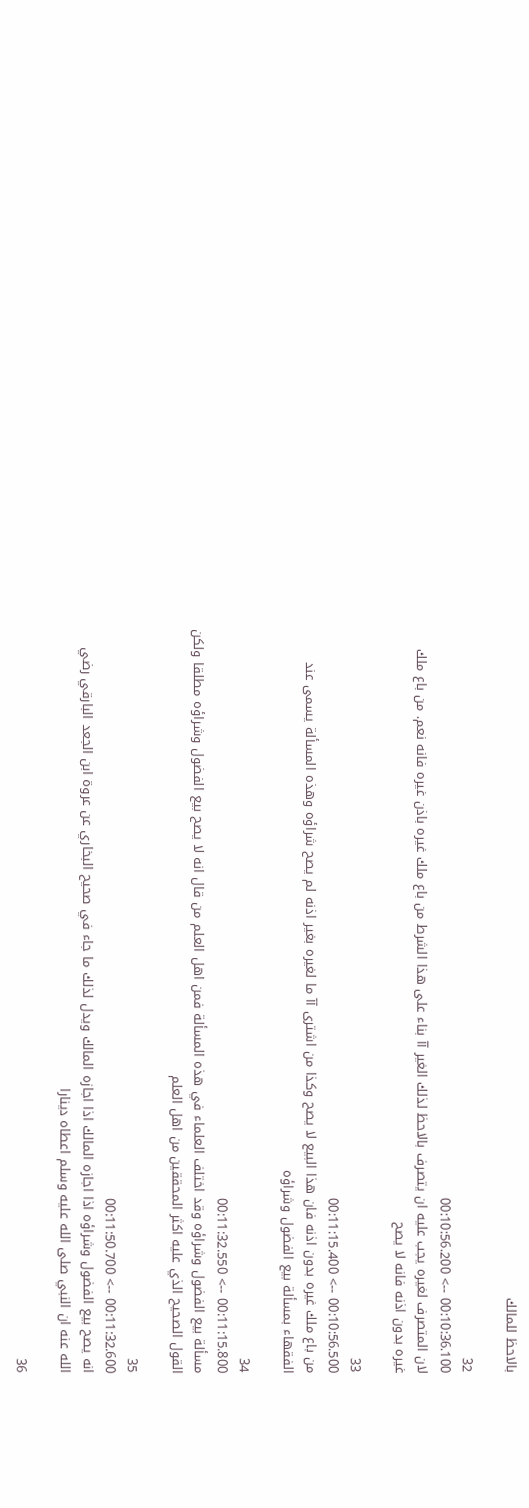بالاحظ للمالك

32
00:10:36.100 --> 00:10:56.200
لان المتصرف لغيره يجب عليه ان يتصرف بالاحظ لذلك الغير آآ بناء على هذا الشرط من باع ملك غيره باذن غيره فانه نعم. من باع ملك غيره بدون اذنه فانه لا يصح

33
00:10:56.500 --> 00:11:15.400
من باع ملك غيره بدون اذنه فان هذا البيع لا يصح وكذا من اشترى آآ ما لغيره بغير اذنه لم يصح شراؤه وهذه المسألة يسمى عند الفقهاء بمسألة بيع الفضول وشراؤه

34
00:11:15.800 --> 00:11:32.550
مسألة بيع الفضول وشراؤه وقد اختلف العلماء في هذه المسألة فمن اهل العلم من قال انه لا يصح بيع الفضول وشراؤه مطلقا ولكن القول الصحيح الذي عليه اكثر المحققين من اهل العلم

35
00:11:32.600 --> 00:11:50.700
انه يصح بيع الفضول وشراؤه اذا اجازه المالك اذا اجازه المالك ويدل لذلك ما جاء في صحيح البخاري عن عروة ابن الجعد البارقي رضي الله عنه ان النبي صلى الله عليه وسلم اعطاه دينارا

36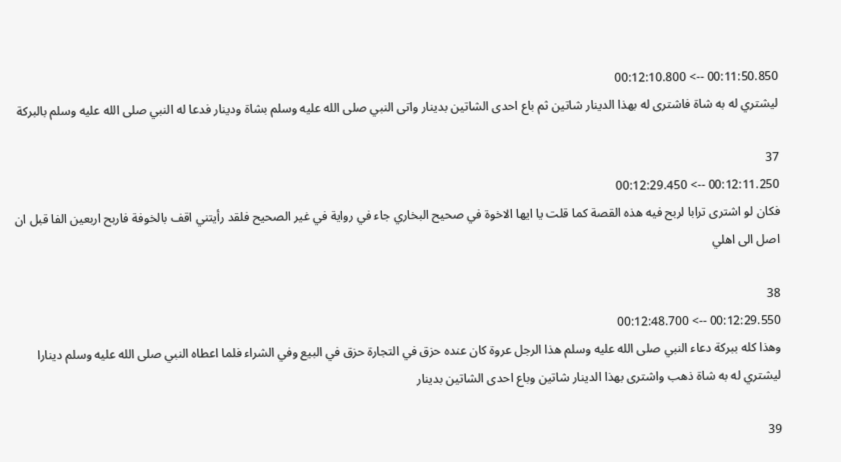00:11:50.850 --> 00:12:10.800
ليشتري له به شاة فاشترى له بهذا الدينار شاتين ثم باع احدى الشاتين بدينار واتى النبي صلى الله عليه وسلم بشاة ودينار فدعا له النبي صلى الله عليه وسلم بالبركة

37
00:12:11.250 --> 00:12:29.450
فكان لو اشترى ترابا لربح فيه هذه القصة كما قلت يا ايها الاخوة في صحيح البخاري جاء في رواية في غير الصحيح فلقد رأيتني اقف بالخوفة فاربح اربعين الفا قبل ان اصل الى اهلي

38
00:12:29.550 --> 00:12:48.700
وهذا كله ببركة دعاء النبي صلى الله عليه وسلم هذا الرجل عروة كان عنده حزق في التجارة حزق في البيع وفي الشراء فلما اعطاه النبي صلى الله عليه وسلم دينارا ليشتري له به شاة ذهب واشترى بهذا الدينار شاتين وباع احدى الشاتين بدينار

39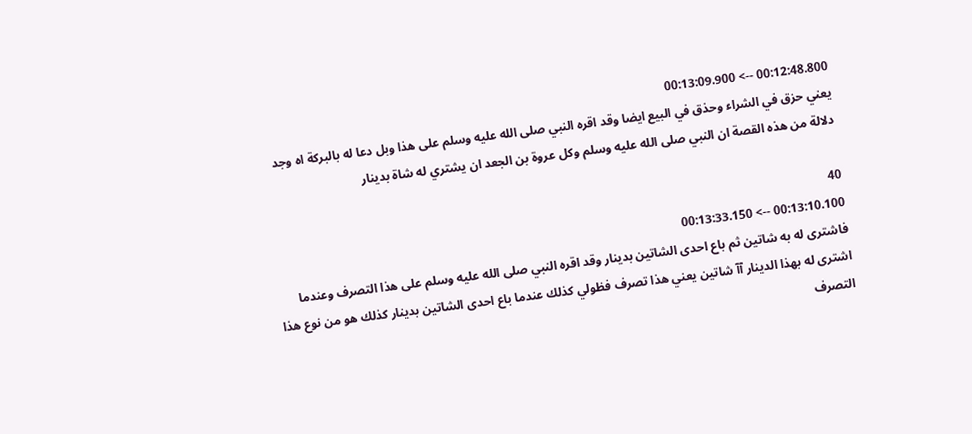00:12:48.800 --> 00:13:09.900
يعني حزق في الشراء وحذق في البيع ايضا وقد اقره النبي صلى الله عليه وسلم على هذا وبل دعا له بالبركة اه وجد دلالة من هذه القصة ان النبي صلى الله عليه وسلم وكل عروة بن الجعد ان يشتري له شاة بدينار

40
00:13:10.100 --> 00:13:33.150
فاشترى له به شاتين ثم باع احدى الشاتين بدينار وقد اقره النبي صلى الله عليه وسلم على هذا التصرف وعندما اشترى له بهذا الدينار آآ شاتين يعني هذا تصرف فظولي كذلك عندما باع احدى الشاتين بدينار كذلك هو من نوع هذا التصرف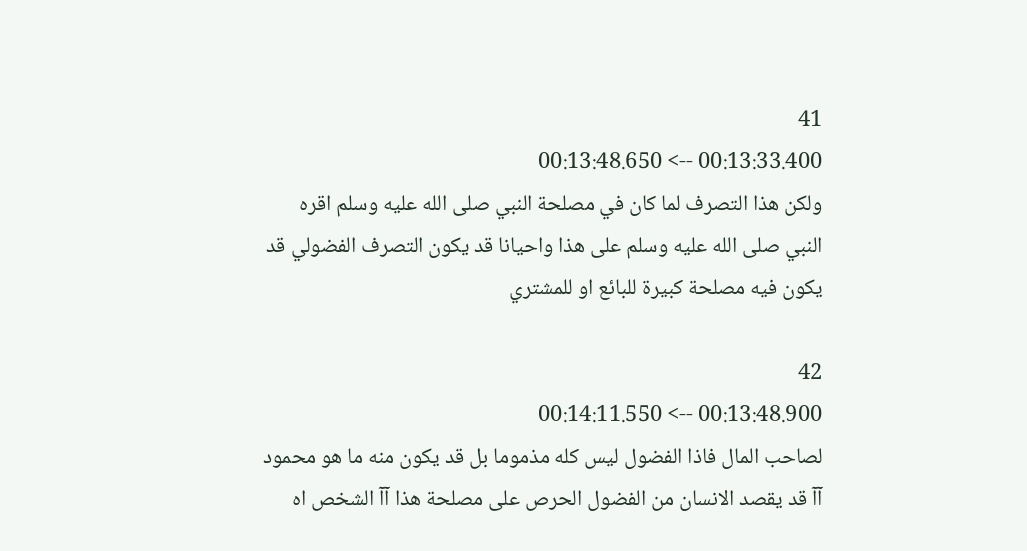41
00:13:33.400 --> 00:13:48.650
ولكن هذا التصرف لما كان في مصلحة النبي صلى الله عليه وسلم اقره النبي صلى الله عليه وسلم على هذا واحيانا قد يكون التصرف الفضولي قد يكون فيه مصلحة كبيرة للبائع او للمشتري

42
00:13:48.900 --> 00:14:11.550
لصاحب المال فاذا الفضول ليس كله مذموما بل قد يكون منه ما هو محمود آآ قد يقصد الانسان من الفضول الحرص على مصلحة هذا آآ الشخص اه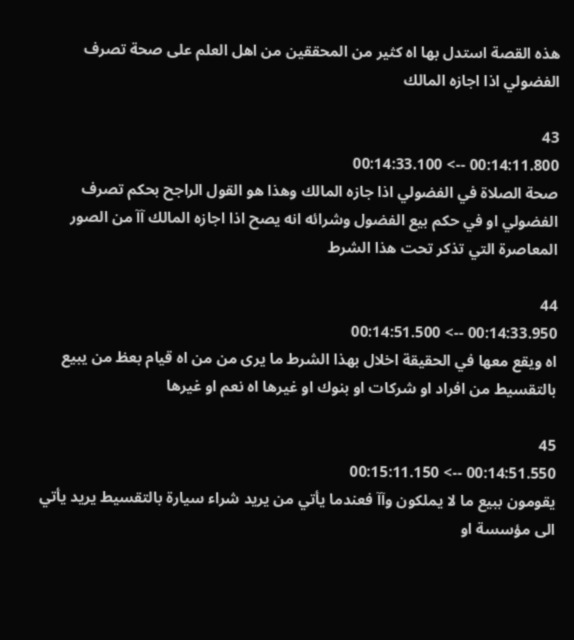هذه القصة استدل بها اه كثير من المحققين من اهل العلم على صحة تصرف الفضولي اذا اجازه المالك

43
00:14:11.800 --> 00:14:33.100
صحة الصلاة في الفضولي اذا جازه المالك وهذا هو القول الراجح بحكم تصرف الفضولي او في حكم بيع الفضول وشرائه انه يصح اذا اجازه المالك آآ من الصور المعاصرة التي تذكر تحت هذا الشرط

44
00:14:33.950 --> 00:14:51.500
اه ويقع معها في الحقيقة اخلال بهذا الشرط ما يرى من من اه قيام بعظ من يبيع بالتقسيط من افراد او شركات او بنوك او غيرها اه نعم او غيرها

45
00:14:51.550 --> 00:15:11.150
يقومون ببيع ما لا يملكون وآآ فعندما يأتي من يريد شراء سيارة بالتقسيط يريد يأتي الى مؤسسة او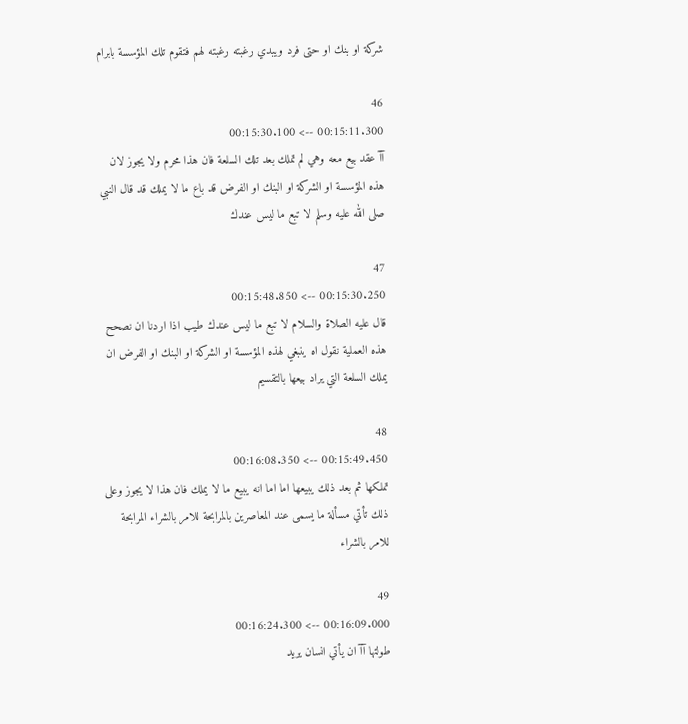شركة او بنك او حتى فرد ويبدي رغبته رغبته لهم فتقوم تلك المؤسسة بابرام

46
00:15:11.300 --> 00:15:30.100
آآ عقد بيع معه وهي لم تملك بعد تلك السلعة فان هذا محرم ولا يجوز لان هذه المؤسسة او الشركة او البنك او الفرض قد باع ما لا يملك قد قال النبي صلى الله عليه وسلم لا تبع ما ليس عندك

47
00:15:30.250 --> 00:15:48.850
قال عليه الصلاة والسلام لا تبع ما ليس عندك طيب اذا اردنا ان نصحح هذه العملية نقول اه ينبغي لهذه المؤسسة او الشركة او البنك او الفرض ان يملك السلعة التي يراد بيعها بالتقسيم

48
00:15:49.450 --> 00:16:08.350
تملكها ثم بعد ذلك يبيعها اما اما انه يبيع ما لا يملك فان هذا لا يجوز وعلى ذلك تأتي مسألة ما يسمى عند المعاصرين بالمرابحة للامر بالشراء المرابحة للامر بالشراء

49
00:16:09.000 --> 00:16:24.300
طولتها آآ ان يأتي انسان يريد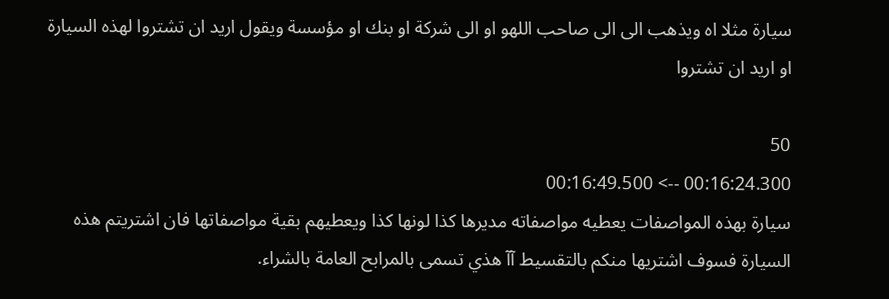سيارة مثلا اه ويذهب الى الى صاحب اللهو او الى شركة او بنك او مؤسسة ويقول اريد ان تشتروا لهذه السيارة او اريد ان تشتروا

50
00:16:24.300 --> 00:16:49.500
سيارة بهذه المواصفات يعطيه مواصفاته مديرها كذا لونها كذا ويعطيهم بقية مواصفاتها فان اشتريتم هذه السيارة فسوف اشتريها منكم بالتقسيط آآ هذي تسمى بالمرابح العامة بالشراء.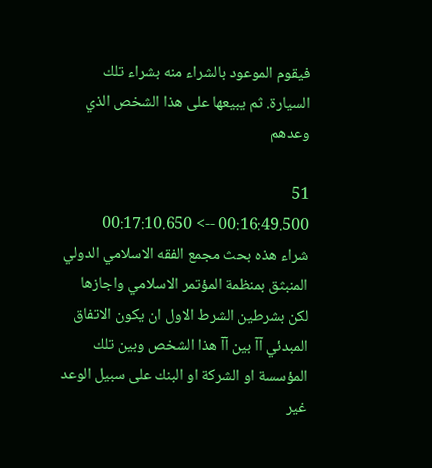فيقوم الموعود بالشراء منه بشراء تلك السيارة. ثم يبيعها على هذا الشخص الذي وعدهم

51
00:16:49.500 --> 00:17:10.650
شراء هذه بحث مجمع الفقه الاسلامي الدولي المنبثق بمنظمة المؤتمر الاسلامي واجازها لكن بشرطين الشرط الاول ان يكون الاتفاق المبدئي آآ بين آآ هذا الشخص وبين تلك المؤسسة او الشركة او البنك على سبيل الوعد غير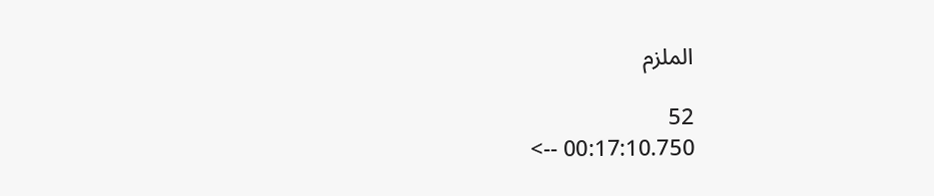الملزم

52
00:17:10.750 -->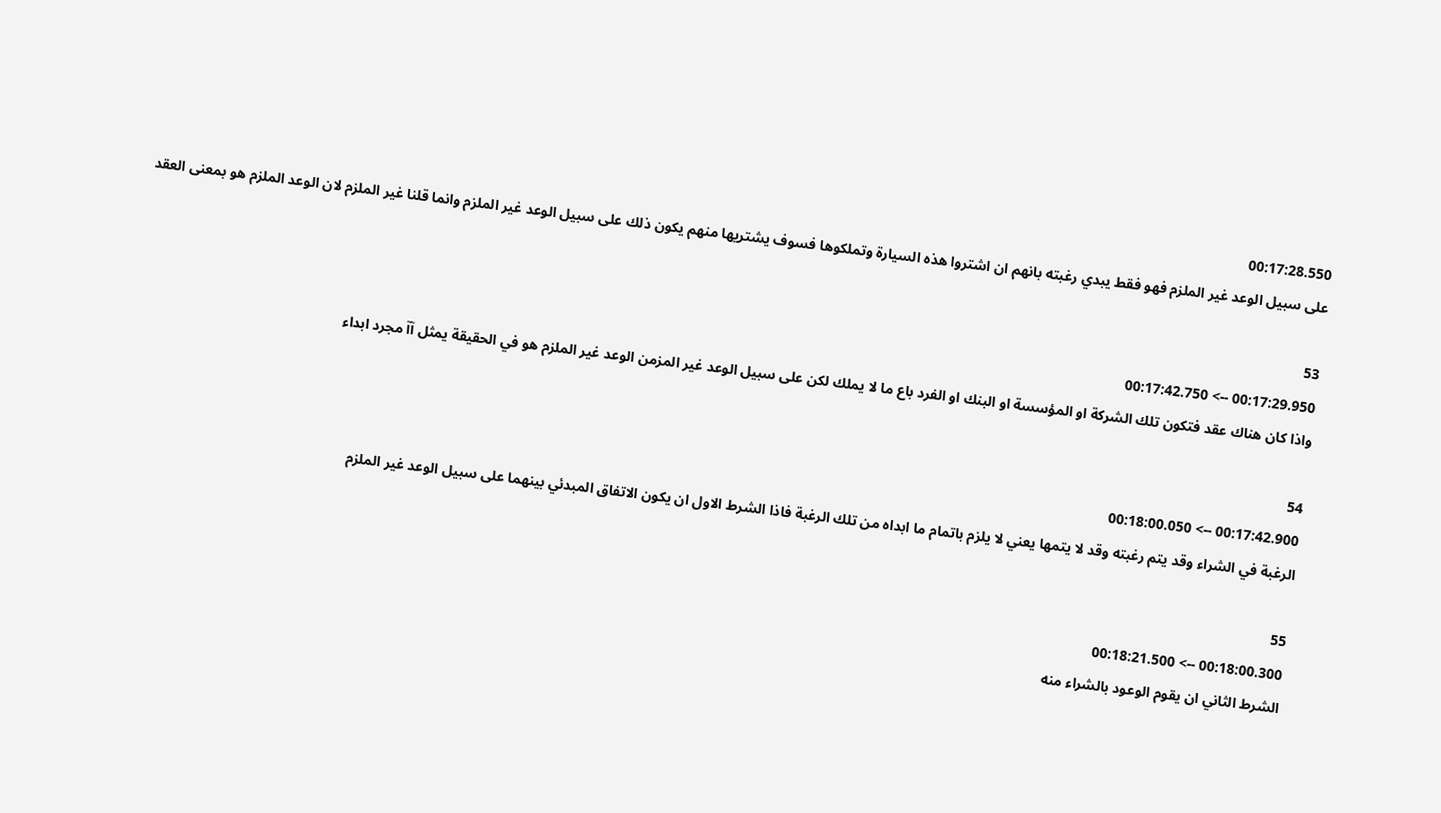00:17:28.550
على سبيل الوعد غير الملزم فهو فقط يبدي رغبته بانهم ان اشتروا هذه السيارة وتملكوها فسوف يشتريها منهم يكون ذلك على سبيل الوعد غير الملزم وانما قلنا غير الملزم لان الوعد الملزم هو بمعنى العقد

53
00:17:29.950 --> 00:17:42.750
واذا كان هناك عقد فتكون تلك الشركة او المؤسسة او البنك او الفرد باع ما لا يملك لكن على سبيل الوعد غير المزمن الوعد غير الملزم هو في الحقيقة يمثل آآ مجرد ابداء

54
00:17:42.900 --> 00:18:00.050
الرغبة في الشراء وقد يتم رغبته وقد لا يتمها يعني لا يلزم باتمام ما ابداه من تلك الرغبة فاذا الشرط الاول ان يكون الاتفاق المبدئي بينهما على سبيل الوعد غير الملزم

55
00:18:00.300 --> 00:18:21.500
الشرط الثاني ان يقوم الوعود بالشراء منه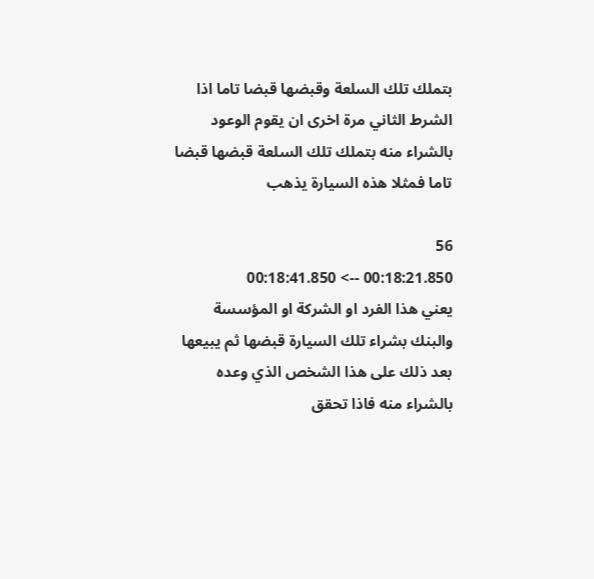بتملك تلك السلعة وقبضها قبضا تاما اذا الشرط الثاني مرة اخرى ان يقوم الوعود بالشراء منه بتملك تلك السلعة قبضها قبضا تاما فمثلا هذه السيارة يذهب

56
00:18:21.850 --> 00:18:41.850
يعني هذا الفرد او الشركة او المؤسسة والبنك بشراء تلك السيارة قبضها ثم يبيعها بعد ذلك على هذا الشخص الذي وعده بالشراء منه فاذا تحقق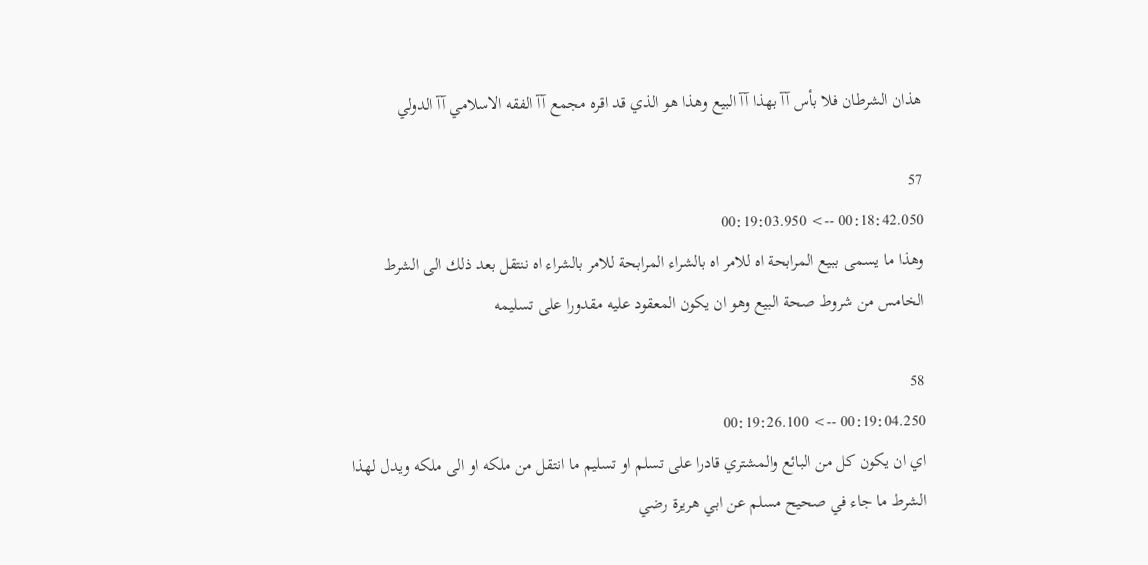هذان الشرطان فلا بأس آآ بهذا آآ البيع وهذا هو الذي قد اقره مجمع آآ الفقه الاسلامي آآ الدولي

57
00:18:42.050 --> 00:19:03.950
وهذا ما يسمى ببيع المرابحة اه للامر اه بالشراء المرابحة للامر بالشراء اه ننتقل بعد ذلك الى الشرط الخامس من شروط صحة البيع وهو ان يكون المعقود عليه مقدورا على تسليمه

58
00:19:04.250 --> 00:19:26.100
اي ان يكون كل من البائع والمشتري قادرا على تسلم او تسليم ما انتقل من ملكه او الى ملكه ويدل لهذا الشرط ما جاء في صحيح مسلم عن ابي هريرة رضي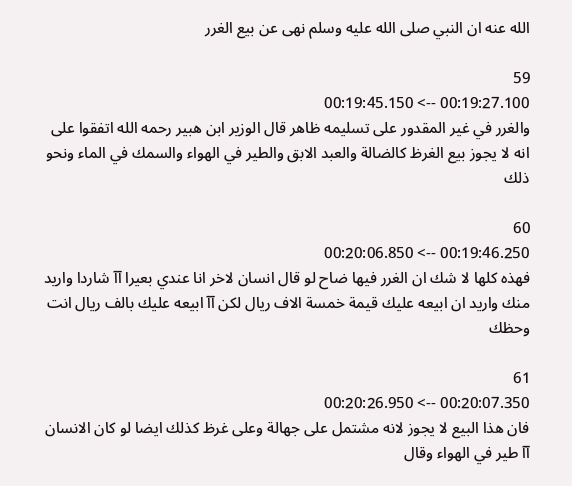الله عنه ان النبي صلى الله عليه وسلم نهى عن بيع الغرر

59
00:19:27.100 --> 00:19:45.150
والغرر في غير المقدور على تسليمه ظاهر قال الوزير ابن هبير رحمه الله اتفقوا على انه لا يجوز بيع الغرظ كالضالة والعبد الابق والطير في الهواء والسمك في الماء ونحو ذلك

60
00:19:46.250 --> 00:20:06.850
فهذه كلها لا شك ان الغرر فيها ضاح لو قال انسان لاخر انا عندي بعيرا آآ شاردا واريد منك واريد ان ابيعه عليك قيمة خمسة الاف ريال لكن آآ ابيعه عليك بالف ريال انت وحظك

61
00:20:07.350 --> 00:20:26.950
فان هذا البيع لا يجوز لانه مشتمل على جهالة وعلى غرظ كذلك ايضا لو كان الانسان آآ طير في الهواء وقال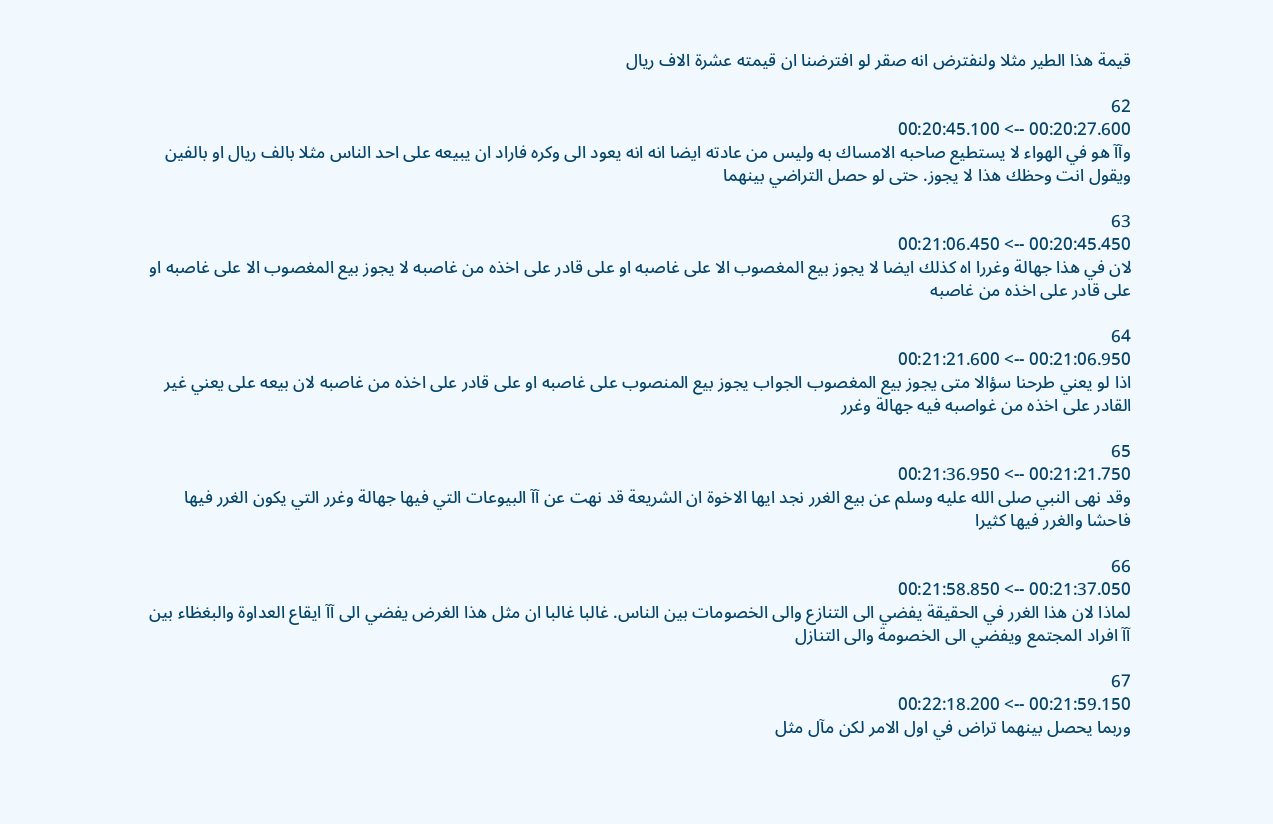قيمة هذا الطير مثلا ولنفترض انه صقر لو افترضنا ان قيمته عشرة الاف ريال

62
00:20:27.600 --> 00:20:45.100
وآآ هو في الهواء لا يستطيع صاحبه الامساك به وليس من عادته ايضا انه انه يعود الى وكره فاراد ان يبيعه على احد الناس مثلا بالف ريال او بالفين ويقول انت وحظك هذا لا يجوز. حتى لو حصل التراضي بينهما

63
00:20:45.450 --> 00:21:06.450
لان في هذا جهالة وغررا اه كذلك ايضا لا يجوز بيع المغصوب الا على غاصبه او على قادر على اخذه من غاصبه لا يجوز بيع المغصوب الا على غاصبه او على قادر على اخذه من غاصبه

64
00:21:06.950 --> 00:21:21.600
اذا لو يعني طرحنا سؤالا متى يجوز بيع المغصوب الجواب يجوز بيع المنصوب على غاصبه او على قادر على اخذه من غاصبه لان بيعه على يعني غير القادر على اخذه من غواصبه فيه جهالة وغرر

65
00:21:21.750 --> 00:21:36.950
وقد نهى النبي صلى الله عليه وسلم عن بيع الغرر نجد ايها الاخوة ان الشريعة قد نهت عن آآ البيوعات التي فيها جهالة وغرر التي يكون الغرر فيها فاحشا والغرر فيها كثيرا

66
00:21:37.050 --> 00:21:58.850
لماذا لان هذا الغرر في الحقيقة يفضي الى التنازع والى الخصومات بين الناس. غالبا غالبا ان مثل هذا الغرض يفضي الى آآ ايقاع العداوة والبغظاء بين آآ افراد المجتمع ويفضي الى الخصومة والى التنازل

67
00:21:59.150 --> 00:22:18.200
وربما يحصل بينهما تراض في اول الامر لكن مآل مثل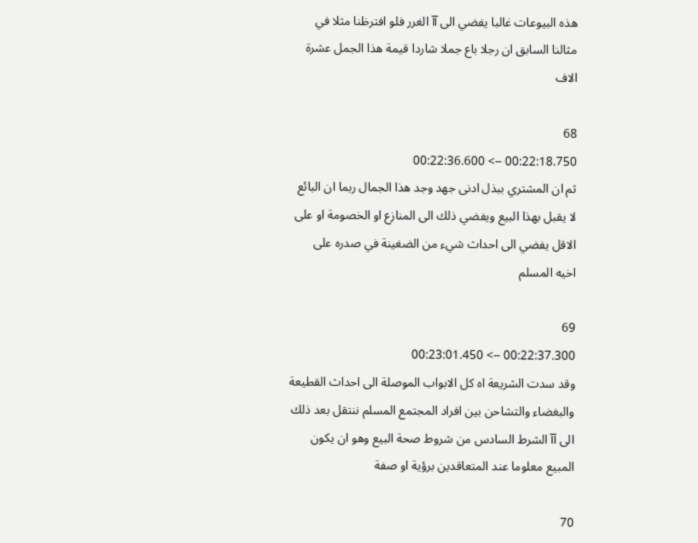هذه البيوعات غالبا يفضي الى آآ الغرر فلو افترظنا مثلا في مثالنا السابق ان رجلا باع جملا شاردا قيمة هذا الجمل عشرة الاف

68
00:22:18.750 --> 00:22:36.600
ثم ان المشتري ببذل ادنى جهد وجد هذا الجمال ربما ان البائع لا يقبل بهذا البيع ويفضي ذلك الى المنازع او الخصومة او على الاقل يفضي الى احداث شيء من الضغينة في صدره على اخيه المسلم

69
00:22:37.300 --> 00:23:01.450
وقد سدت الشريعة اه كل الابواب الموصلة الى احداث القطيعة والبغضاء والتشاحن بين افراد المجتمع المسلم ننتقل بعد ذلك الى آآ الشرط السادس من شروط صحة البيع وهو ان يكون المبيع معلوما عند المتعاقدين برؤية او صفة

70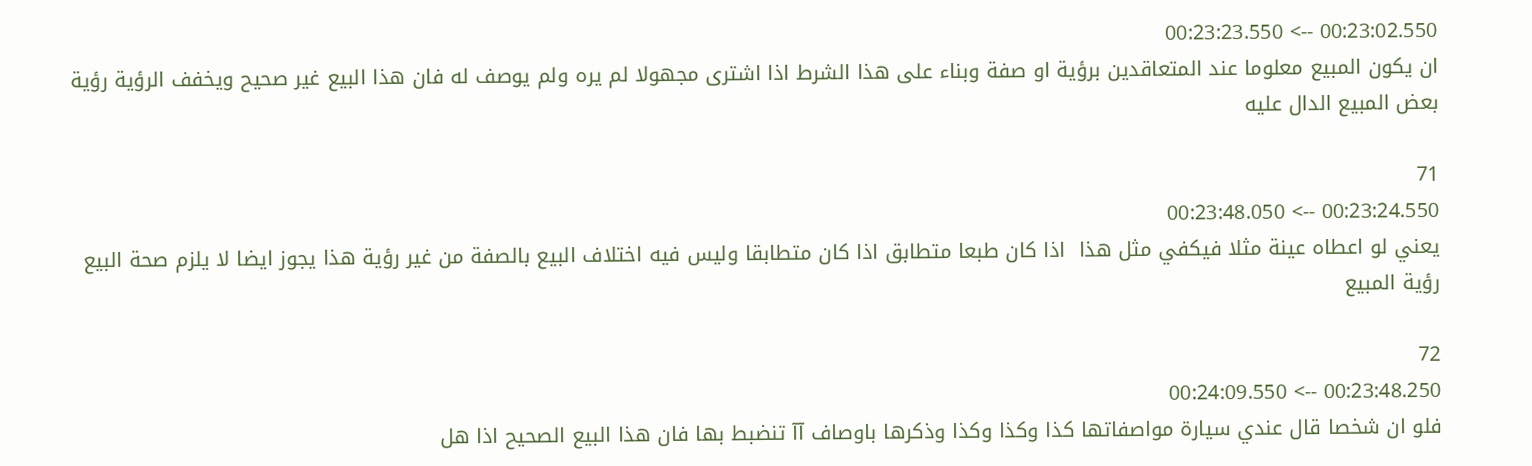00:23:02.550 --> 00:23:23.550
ان يكون المبيع معلوما عند المتعاقدين برؤية او صفة وبناء على هذا الشرط اذا اشترى مجهولا لم يره ولم يوصف له فان هذا البيع غير صحيح ويخفف الرؤية رؤية بعض المبيع الدال عليه

71
00:23:24.550 --> 00:23:48.050
يعني لو اعطاه عينة مثلا فيكفي مثل هذا  اذا كان طبعا متطابق اذا كان متطابقا وليس فيه اختلاف البيع بالصفة من غير رؤية هذا يجوز ايضا لا يلزم صحة البيع رؤية المبيع

72
00:23:48.250 --> 00:24:09.550
فلو ان شخصا قال عندي سيارة مواصفاتها كذا وكذا وكذا وذكرها باوصاف آآ تنضبط بها فان هذا البيع الصحيح اذا هل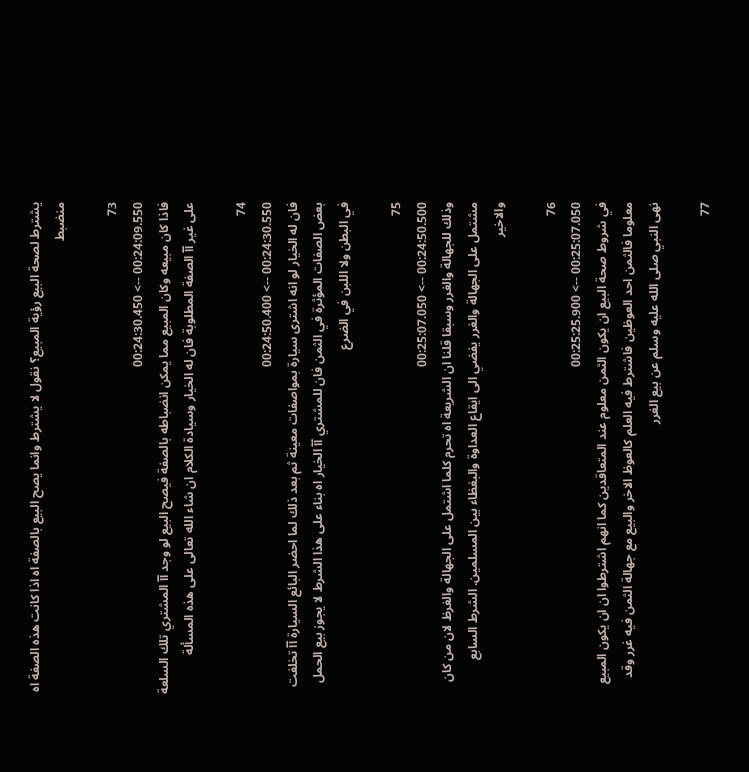يشترط لصحة البيع رؤية المبيع؟ نقول لا يشترط وانما يصح البيع بالصفة اه اذا كانت هذه الصفة اه منضبط

73
00:24:09.550 --> 00:24:30.450
فاذا كان مبيعه وكان المبيع مما يمكن انضباطه بالصفة فيصح البيع لو وجد آآ المشتري تلك السلعة على غير آآ الصفة المطلوبة فان له الخيار وسيادة الكلام ان شاء الله تعالى على هذه المسألة

74
00:24:30.550 --> 00:24:50.400
فان له الخيار لو انه اشترى سيارة بمواصفات معينة ثم بعد ذلك لما احضر البائع السيارة آآ تخلفت بعض الصفات المؤثرة في الثمن فان للمشتري آآ الخيار اه بناء على هذا الشرط لا يجوز بيع الحمل في البطن ولا اللبن في الضرع

75
00:24:50.500 --> 00:25:07.050
وذلك للجهالة والغرر وسبقا قلنا ان الشريعة اه تحرم كلما اشتمل على الجهالة والغرظ لان من كان مشتمل على الجهالة والغرر يفضي الى ايقاع العداوة والبغظاء بين المسلمين. الشرط السابع والاخير

76
00:25:07.050 --> 00:25:25.900
في شروط صحة البيع ان يكون الثمن معلوم عند المتعاقدين كما انهم اشترطوا ان ان يكون المبيع معلوما فالثمن احد العوظين فاشترط فيه العلم كالعوظ الاخر والبيع مع جهالة الثمن فيه غرر وقد نهى النبي صلى الله عليه وسلم عن بيع الغرر

77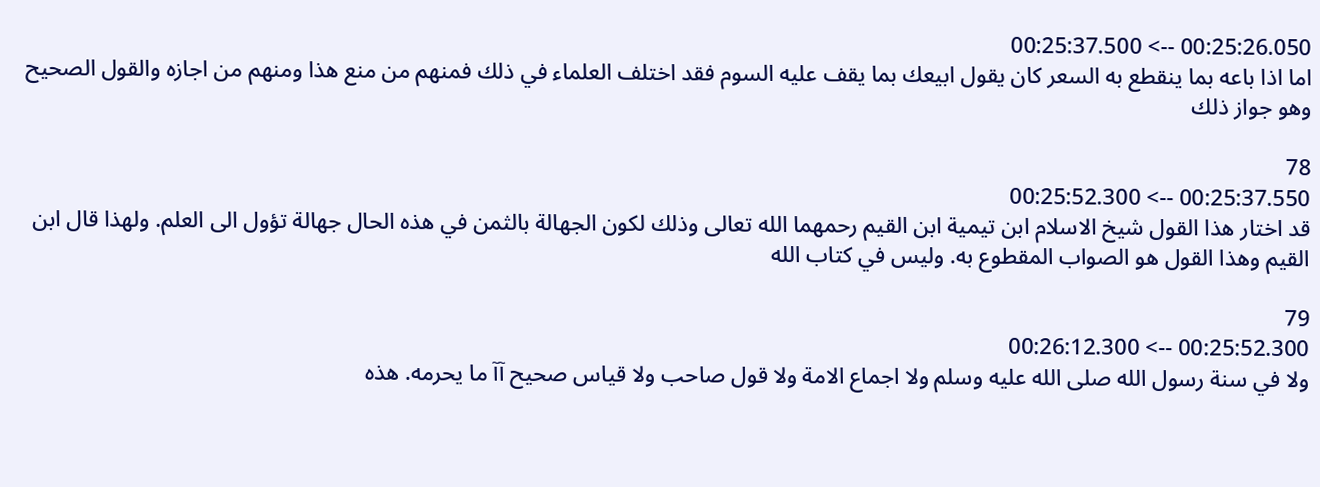00:25:26.050 --> 00:25:37.500
اما اذا باعه بما ينقطع به السعر كان يقول ابيعك بما يقف عليه السوم فقد اختلف العلماء في ذلك فمنهم من منع هذا ومنهم من اجازه والقول الصحيح وهو جواز ذلك

78
00:25:37.550 --> 00:25:52.300
قد اختار هذا القول شيخ الاسلام ابن تيمية ابن القيم رحمهما الله تعالى وذلك لكون الجهالة بالثمن في هذه الحال جهالة تؤول الى العلم. ولهذا قال ابن القيم وهذا القول هو الصواب المقطوع به. وليس في كتاب الله

79
00:25:52.300 --> 00:26:12.300
ولا في سنة رسول الله صلى الله عليه وسلم ولا اجماع الامة ولا قول صاحب ولا قياس صحيح آآ ما يحرمه. هذه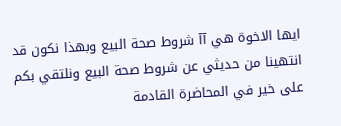ايها الاخوة هي آآ شروط صحة البيع وبهذا نكون قد انتهينا من حديثي عن شروط صحة البيع ونلتقي بكم على خير في المحاضرة القادمة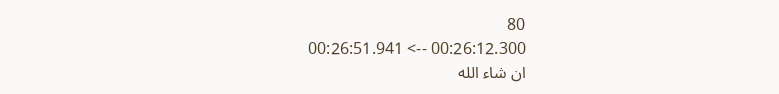80
00:26:12.300 --> 00:26:51.941
ان شاء الله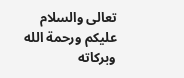تعالى والسلام عليكم ورحمة الله وبركاته